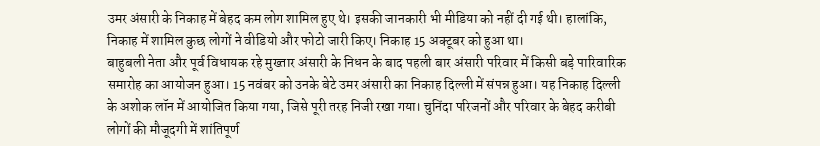उमर अंसारी के निकाह में बेहद कम लोग शामिल हुए थे। इसकी जानकारी भी मीडिया को नहीं दी गई थी। हालांकि, निकाह में शामिल कुछ लोगों ने वीडियो और फोटो जारी किए। निकाह 15 अक्टूबर को हुआ था।
बाहुबली नेता और पूर्व विधायक रहे मुख्तार अंसारी के निधन के बाद पहली बार अंसारी परिवार में किसी बड़े पारिवारिक समारोह का आयोजन हुआ। 15 नवंबर को उनके बेटे उमर अंसारी का निकाह दिल्ली में संपन्न हुआ। यह निकाह दिल्ली के अशोक लॉन में आयोजित किया गया, जिसे पूरी तरह निजी रखा गया। चुनिंदा परिजनों और परिवार के बेहद करीबी लोगों की मौजूदगी में शांतिपूर्ण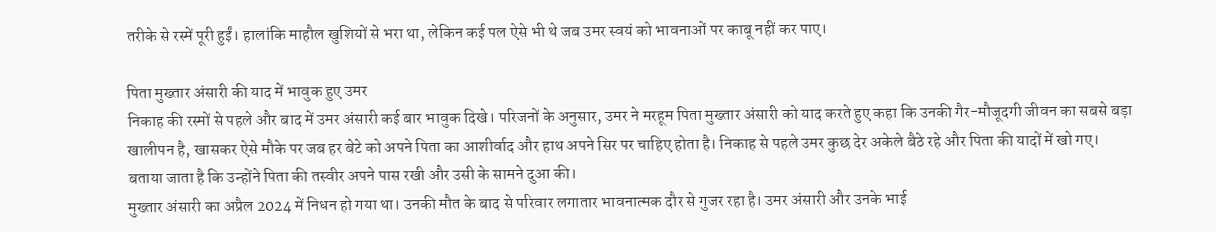तरीके से रस्में पूरी हुईं। हालांकि माहौल खुशियों से भरा था, लेकिन कई पल ऐसे भी थे जब उमर स्वयं को भावनाओं पर काबू नहीं कर पाए।

पिता मुख्तार अंसारी की याद में भावुक हुए उमर
निकाह की रस्मों से पहले और बाद में उमर अंसारी कई बार भावुक दिखे। परिजनों के अनुसार, उमर ने मरहूम पिता मुख्तार अंसारी को याद करते हुए कहा कि उनकी गैर-मौजूदगी जीवन का सबसे बड़ा खालीपन है, खासकर ऐसे मौके पर जब हर बेटे को अपने पिता का आशीर्वाद और हाथ अपने सिर पर चाहिए होता है। निकाह से पहले उमर कुछ देर अकेले बैठे रहे और पिता की यादों में खो गए। बताया जाता है कि उन्होंने पिता की तस्वीर अपने पास रखी और उसी के सामने दुआ की।
मुख्तार अंसारी का अप्रैल 2024 में निधन हो गया था। उनकी मौत के बाद से परिवार लगातार भावनात्मक दौर से गुजर रहा है। उमर अंसारी और उनके भाई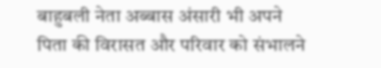बाहुबली नेता अब्बास अंसारी भी अपने पिता की विरासत और परिवार को संभालने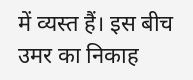में व्यस्त हैं। इस बीच उमर का निकाह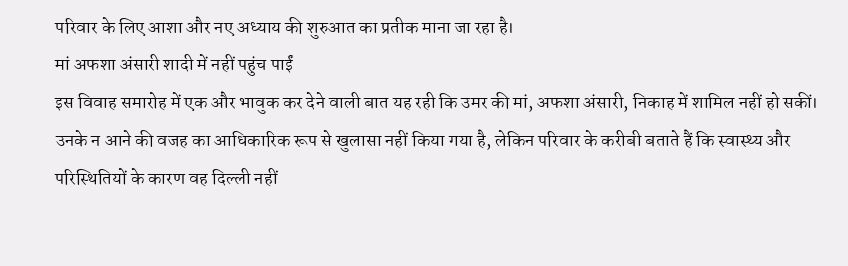परिवार के लिए आशा और नए अध्याय की शुरुआत का प्रतीक माना जा रहा है।
मां अफशा अंसारी शादी में नहीं पहुंच पाईं
इस विवाह समारोह में एक और भावुक कर देने वाली बात यह रही कि उमर की मां, अफशा अंसारी, निकाह में शामिल नहीं हो सकीं। उनके न आने की वजह का आधिकारिक रूप से खुलासा नहीं किया गया है, लेकिन परिवार के करीबी बताते हैं कि स्वास्थ्य और परिस्थितियों के कारण वह दिल्ली नहीं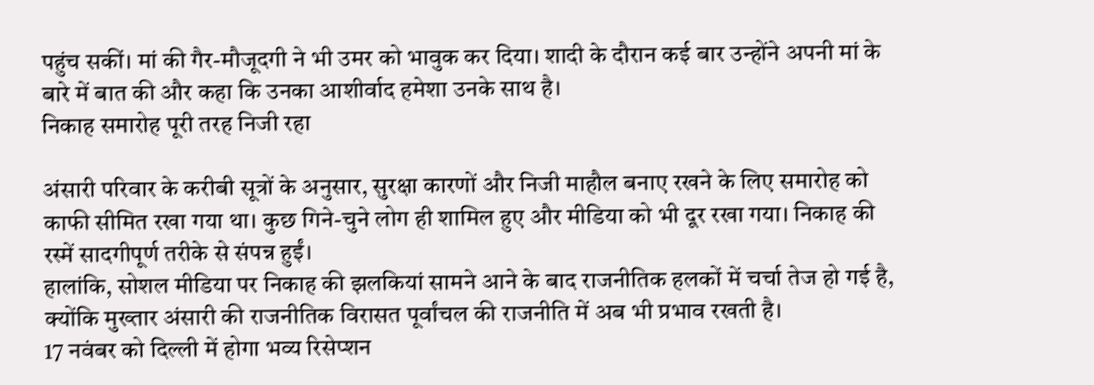पहुंच सकीं। मां की गैर-मौजूदगी ने भी उमर को भावुक कर दिया। शादी के दौरान कई बार उन्होंने अपनी मां के बारे में बात की और कहा कि उनका आशीर्वाद हमेशा उनके साथ है।
निकाह समारोह पूरी तरह निजी रहा

अंसारी परिवार के करीबी सूत्रों के अनुसार, सुरक्षा कारणों और निजी माहौल बनाए रखने के लिए समारोह को काफी सीमित रखा गया था। कुछ गिने-चुने लोग ही शामिल हुए और मीडिया को भी दूर रखा गया। निकाह की रस्में सादगीपूर्ण तरीके से संपन्न हुईं।
हालांकि, सोशल मीडिया पर निकाह की झलकियां सामने आने के बाद राजनीतिक हलकों में चर्चा तेज हो गई है, क्योंकि मुख्तार अंसारी की राजनीतिक विरासत पूर्वांचल की राजनीति में अब भी प्रभाव रखती है।
17 नवंबर को दिल्ली में होगा भव्य रिसेप्शन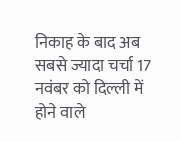निकाह के बाद अब सबसे ज्यादा चर्चा 17 नवंबर को दिल्ली में होने वाले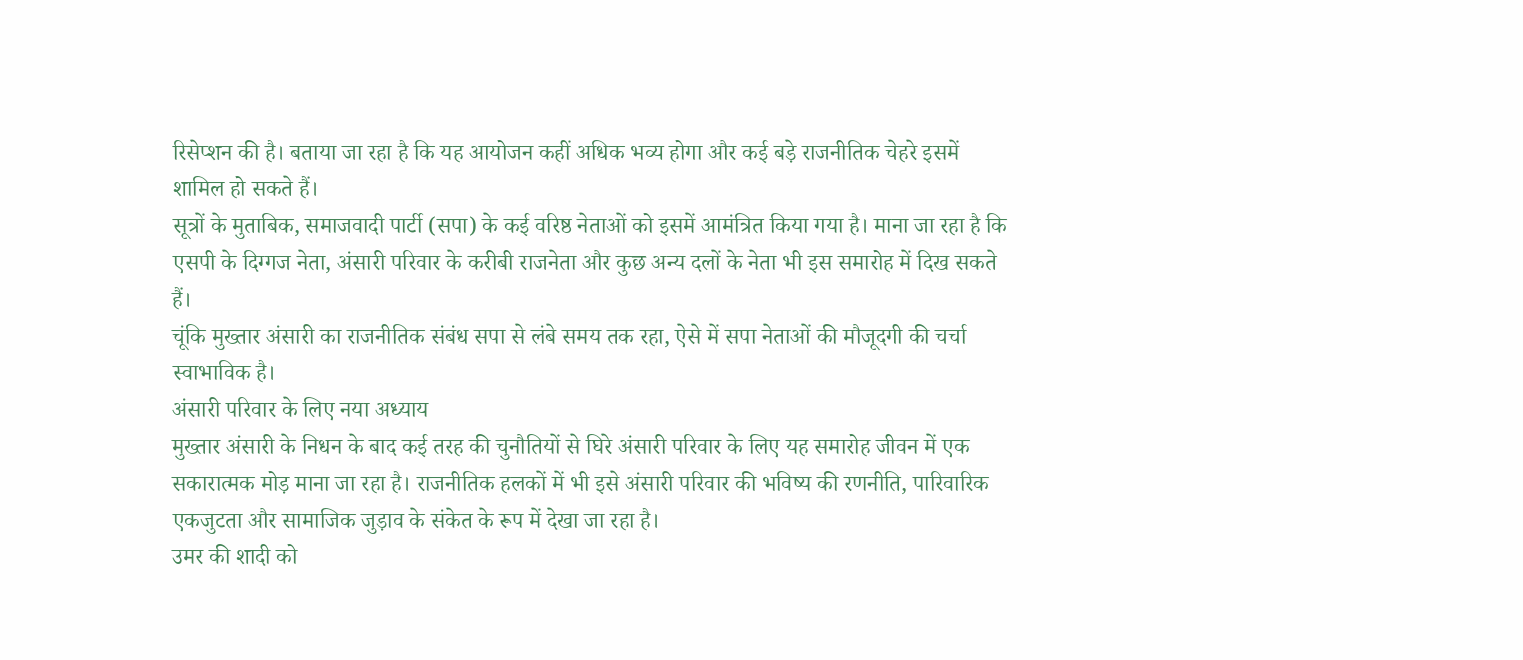रिसेप्शन की है। बताया जा रहा है कि यह आयोजन कहीं अधिक भव्य होगा और कई बड़े राजनीतिक चेहरे इसमें शामिल हो सकते हैं।
सूत्रों के मुताबिक, समाजवादी पार्टी (सपा) के कई वरिष्ठ नेताओं को इसमें आमंत्रित किया गया है। माना जा रहा है कि एसपी के दिग्गज नेता, अंसारी परिवार के करीबी राजनेता और कुछ अन्य दलों के नेता भी इस समारोह में दिख सकते हैं।
चूंकि मुख्तार अंसारी का राजनीतिक संबंध सपा से लंबे समय तक रहा, ऐसे में सपा नेताओं की मौजूदगी की चर्चा स्वाभाविक है।
अंसारी परिवार के लिए नया अध्याय
मुख्तार अंसारी के निधन के बाद कई तरह की चुनौतियों से घिरे अंसारी परिवार के लिए यह समारोह जीवन में एक सकारात्मक मोड़ माना जा रहा है। राजनीतिक हलकों में भी इसे अंसारी परिवार की भविष्य की रणनीति, पारिवारिक एकजुटता और सामाजिक जुड़ाव के संकेत के रूप में देखा जा रहा है।
उमर की शादी को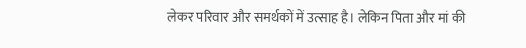लेकर परिवार और समर्थकों में उत्साह है। लेकिन पिता और मां की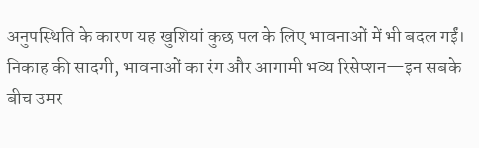अनुपस्थिति के कारण यह खुशियां कुछ पल के लिए भावनाओं में भी बदल गईं।
निकाह की सादगी, भावनाओं का रंग और आगामी भव्य रिसेप्शन—इन सबके बीच उमर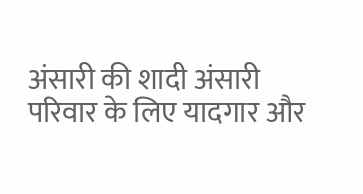अंसारी की शादी अंसारी परिवार के लिए यादगार और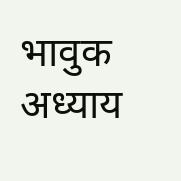भावुक अध्याय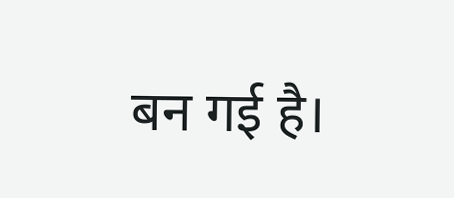बन गई है।